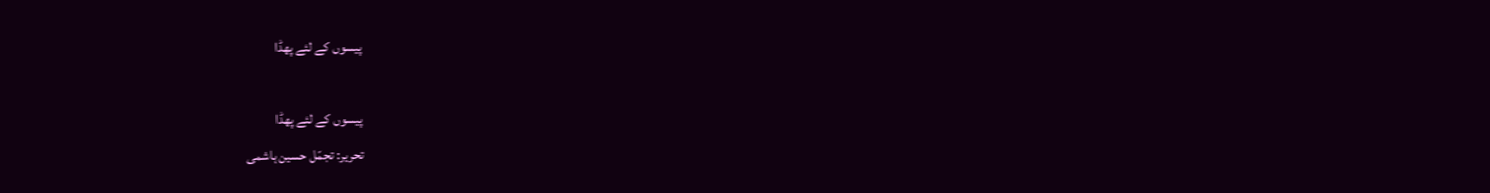پیسوں کے لئے پھڈا

پیسوں کے لئے پھڈا
تحریر: تجمّل حسین ہاشمی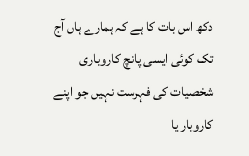دکھ اس بات کا ہے کہ ہمارے ہاں آج تک کوئی ایسی پانچ کاروباری شخصیات کی فہرست نہیں جو اپنے کاروبار یا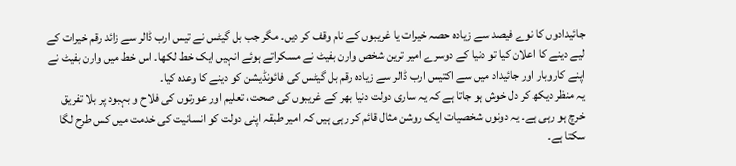جائیدادوں کا نوے فیصد سے زیادہ حصہ خیرات یا غریبوں کے نام وقف کر دیں۔ مگر جب بل گیٹس نے تیس ارب ڈالر سے زائد رقم خیرات کے لیے دینے کا اعلان کیا تو دنیا کے دوسرے امیر ترین شخص وارن بفیٹ نے مسکراتے ہوئے انہیں ایک خط لکھا۔ اس خط میں وارن بفیٹ نے اپنے کاروبار اور جائیداد میں سے اکتیس ارب ڈالر سے زیادہ رقم بل گیٹس کی فائونڈیشن کو دینے کا وعدہ کیا۔
یہ منظر دیکھ کر دل خوش ہو جاتا ہے کہ یہ ساری دولت دنیا بھر کے غریبوں کی صحت، تعلیم اور عورتوں کی فلاح و بہبود پر بلا تفریق خرچ ہو رہی ہے۔ یہ دونوں شخصیات ایک روشن مثال قائم کر رہی ہیں کہ امیر طبقہ اپنی دولت کو انسانیت کی خدمت میں کس طرح لگا سکتا ہے۔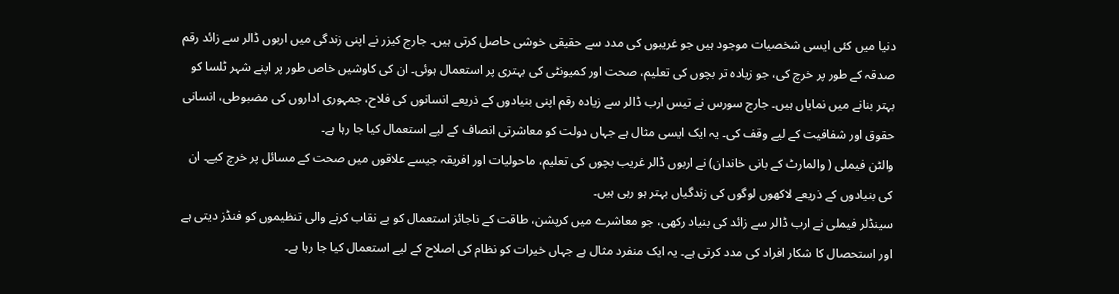دنیا میں کئی ایسی شخصیات موجود ہیں جو غریبوں کی مدد سے حقیقی خوشی حاصل کرتی ہیں۔ جارج کیزر نے اپنی زندگی میں اربوں ڈالر سے زائد رقم صدقہ کے طور پر خرچ کی، جو زیادہ تر بچوں کی تعلیم، صحت اور کمیونٹی کی بہتری پر استعمال ہوئی۔ ان کی کاوشیں خاص طور پر اپنے شہر ٹلسا کو بہتر بنانے میں نمایاں ہیں۔ جارج سورس نے تیس ارب ڈالر سے زیادہ رقم اپنی بنیادوں کے ذریعے انسانوں کی فلاح، جمہوری اداروں کی مضبوطی، انسانی حقوق اور شفافیت کے لیے وقف کی۔ یہ ایک ایسی مثال ہے جہاں دولت کو معاشرتی انصاف کے لیے استعمال کیا جا رہا ہے۔
والٹن فیملی ( والمارٹ کے بانی خاندان) نے اربوں ڈالر غریب بچوں کی تعلیم، ماحولیات اور افریقہ جیسے علاقوں میں صحت کے مسائل پر خرچ کیے۔ ان کی بنیادوں کے ذریعے لاکھوں لوگوں کی زندگیاں بہتر ہو رہی ہیں۔
سینڈلر فیملی نے ارب ڈالر سے زائد کی بنیاد رکھی، جو معاشرے میں کرپشن، طاقت کے ناجائز استعمال کو بے نقاب کرنے والی تنظیموں کو فنڈز دیتی ہے اور استحصال کا شکار افراد کی مدد کرتی ہے۔ یہ ایک منفرد مثال ہے جہاں خیرات کو نظام کی اصلاح کے لیے استعمال کیا جا رہا ہے۔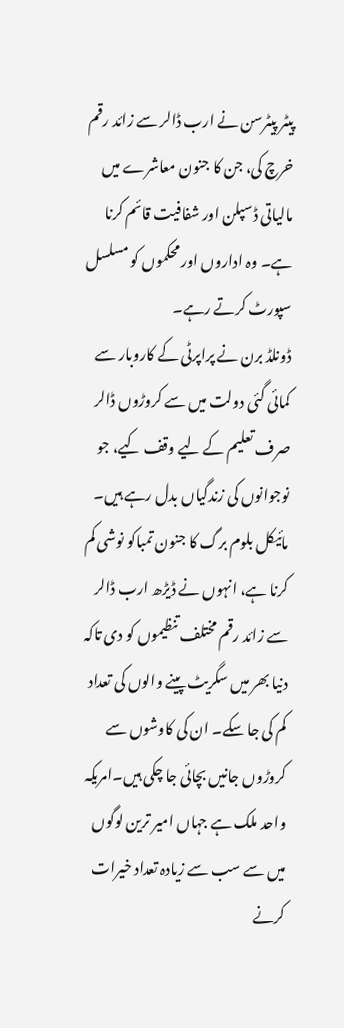پیٹر پیٹرسن نے ارب ڈالر سے زائد رقم خرچ کی، جن کا جنون معاشرے میں مالیاتی ڈسپلن اور شفافیت قائم کرنا ہے۔ وہ اداروں اور محکموں کو مسلسل سپورٹ کرتے رہے۔
ڈونلڈ برن نے پراپرٹی کے کاروبار سے کمائی گئی دولت میں سے کروڑوں ڈالر صرف تعلیم کے لیے وقف کیے، جو نوجوانوں کی زندگیاں بدل رہے ہیں۔
مائیکل بلوم برگ کا جنون تمباکو نوشی کم کرنا ہے، انہوں نے ڈیڑھ ارب ڈالر سے زائد رقم مختلف تنظیموں کو دی تاکہ دنیا بھر میں سگریٹ پینے والوں کی تعداد کم کی جا سکے۔ ان کی کاوشوں سے کروڑوں جانیں بچائی جا چکی ہیں۔امریکہ واحد ملک ہے جہاں امیر ترین لوگوں میں سے سب سے زیادہ تعداد خیرات کرنے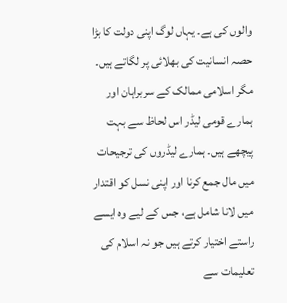والوں کی ہے۔ یہاں لوگ اپنی دولت کا بڑا حصہ انسانیت کی بھلائی پر لگاتے ہیں۔ مگر اسلامی ممالک کے سربراہان اور ہمارے قومی لیڈر اس لحاظ سے بہت پیچھے ہیں۔ ہمارے لیڈروں کی ترجیحات میں مال جمع کرنا اور اپنی نسل کو اقتدار میں لانا شامل ہے، جس کے لیے وہ ایسے راستے اختیار کرتے ہیں جو نہ اسلام کی تعلیمات سے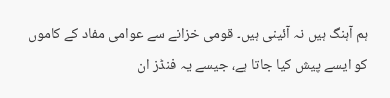ہم آہنگ ہیں نہ آئینی ہیں۔ قومی خزانے سے عوامی مفاد کے کاموں کو ایسے پیش کیا جاتا ہے، جیسے یہ فنڈز ان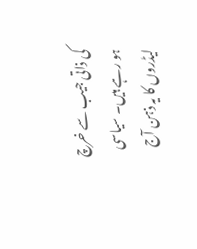کی ذاتی جیب سے خرچ ہو رہے ہیں۔ سیاسی لیڈروں کا یہ ذہن آج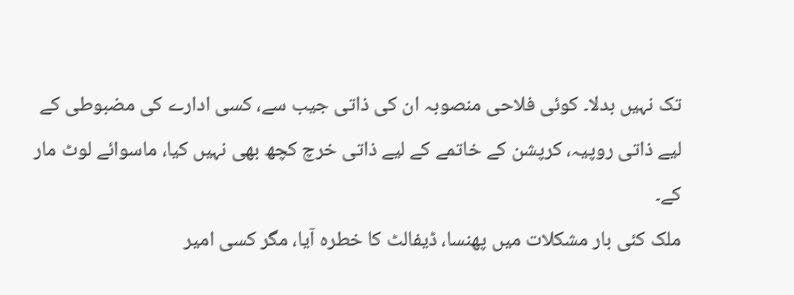تک نہیں بدلا۔ کوئی فلاحی منصوبہ ان کی ذاتی جیب سے، کسی ادارے کی مضبوطی کے لیے ذاتی روپیہ، کرپشن کے خاتمے کے لیے ذاتی خرچ کچھ بھی نہیں کیا، ماسوائے لوٹ مار کے۔
ملک کئی بار مشکلات میں پھنسا، ڈیفالٹ کا خطرہ آیا، مگر کسی امیر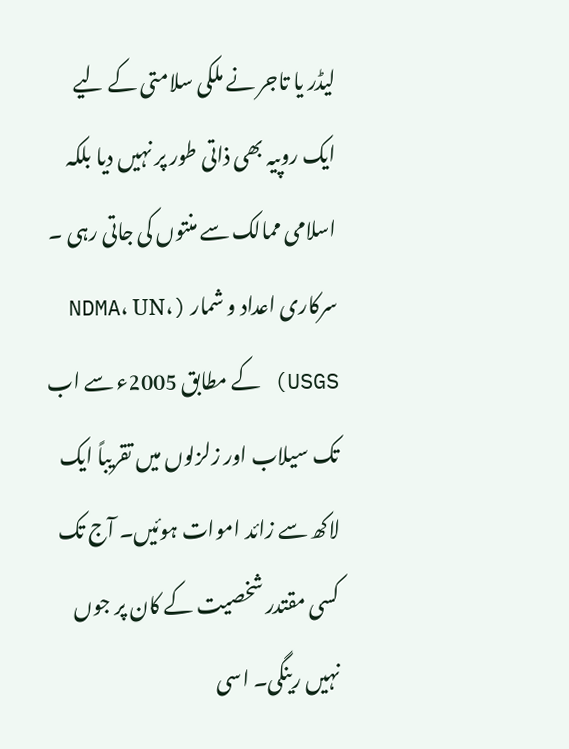لیڈر یا تاجر نے ملکی سلامتی کے لیے ایک روپیہ بھی ذاتی طور پر نہیں دیا بلکہ اسلامی ممالک سے منتوں کی جاتی رہی ۔ سرکاری اعداد و شمار (NDMA، UN، USGS) کے مطابق 2005ء سے اب تک سیلاب اور زلزلوں میں تقریباً ایک لاکھ سے زائد اموات ہوئیں۔ آج تک کسی مقتدر شخصیت کے کان پر جوں نہیں رینگی۔ اسی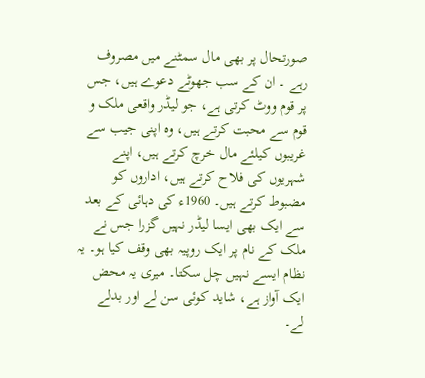صورتحال پر بھی مال سمٹنے میں مصروف رہے ۔ ان کے سب جھوٹے دعوے ہیں، جس پر قوم ووٹ کرتی ہے، جو لیڈر واقعی ملک و قوم سے محبت کرتے ہیں، وہ اپنی جیب سے غریبوں کیلئے مال خرچ کرتے ہیں، اپنے شہریوں کی فلاح کرتے ہیں، اداروں کو مضبوط کرتے ہیں۔ 1960ء کی دہائی کے بعد سے ایک بھی ایسا لیڈر نہیں گزرا جس نے ملک کے نام پر ایک روپیہ بھی وقف کیا ہو۔ یہ نظام ایسے نہیں چل سکتا۔ میری یہ محض ایک آواز ہے، شاید کوئی سن لے اور بدلے لے۔